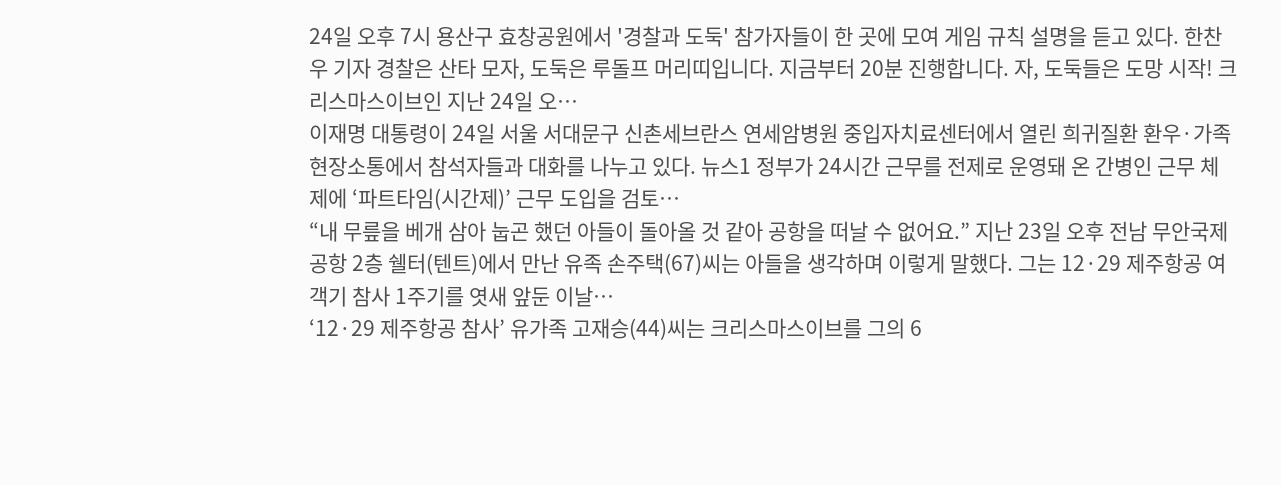24일 오후 7시 용산구 효창공원에서 '경찰과 도둑' 참가자들이 한 곳에 모여 게임 규칙 설명을 듣고 있다. 한찬우 기자 경찰은 산타 모자, 도둑은 루돌프 머리띠입니다. 지금부터 20분 진행합니다. 자, 도둑들은 도망 시작! 크리스마스이브인 지난 24일 오…
이재명 대통령이 24일 서울 서대문구 신촌세브란스 연세암병원 중입자치료센터에서 열린 희귀질환 환우·가족 현장소통에서 참석자들과 대화를 나누고 있다. 뉴스1 정부가 24시간 근무를 전제로 운영돼 온 간병인 근무 체제에 ‘파트타임(시간제)’ 근무 도입을 검토…
“내 무릎을 베개 삼아 눕곤 했던 아들이 돌아올 것 같아 공항을 떠날 수 없어요.” 지난 23일 오후 전남 무안국제공항 2층 쉘터(텐트)에서 만난 유족 손주택(67)씨는 아들을 생각하며 이렇게 말했다. 그는 12·29 제주항공 여객기 참사 1주기를 엿새 앞둔 이날…
‘12·29 제주항공 참사’ 유가족 고재승(44)씨는 크리스마스이브를 그의 6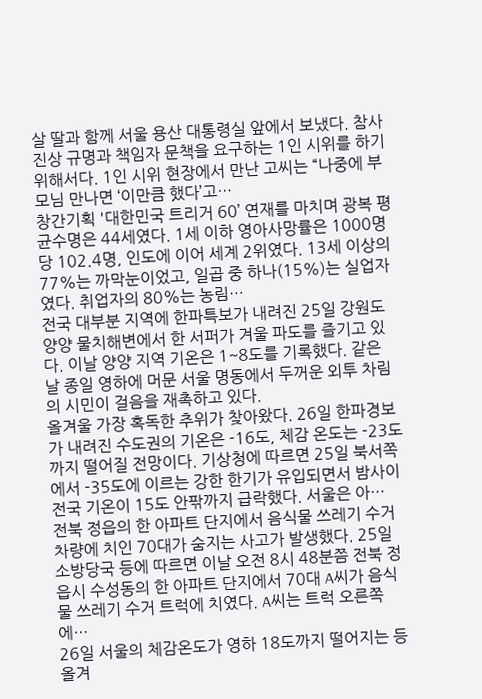살 딸과 함께 서울 용산 대통령실 앞에서 보냈다. 참사 진상 규명과 책임자 문책을 요구하는 1인 시위를 하기 위해서다. 1인 시위 현장에서 만난 고씨는 “나중에 부모님 만나면 ‘이만큼 했다’고…
창간기획 '대한민국 트리거 60’ 연재를 마치며 광복 평균수명은 44세였다. 1세 이하 영아사망률은 1000명당 102.4명, 인도에 이어 세계 2위였다. 13세 이상의 77%는 까막눈이었고, 일곱 중 하나(15%)는 실업자였다. 취업자의 80%는 농림…
전국 대부분 지역에 한파특보가 내려진 25일 강원도 양양 물치해변에서 한 서퍼가 겨울 파도를 즐기고 있다. 이날 양양 지역 기온은 1~8도를 기록했다. 같은 날 종일 영하에 머문 서울 명동에서 두꺼운 외투 차림의 시민이 걸음을 재촉하고 있다.
올겨울 가장 혹독한 추위가 찾아왔다. 26일 한파경보가 내려진 수도권의 기온은 -16도, 체감 온도는 -23도까지 떨어질 전망이다. 기상청에 따르면 25일 북서쪽에서 -35도에 이르는 강한 한기가 유입되면서 밤사이 전국 기온이 15도 안팎까지 급락했다. 서울은 아…
전북 정읍의 한 아파트 단지에서 음식물 쓰레기 수거 차량에 치인 70대가 숨지는 사고가 발생했다. 25일 소방당국 등에 따르면 이날 오전 8시 48분쯤 전북 정읍시 수성동의 한 아파트 단지에서 70대 A씨가 음식물 쓰레기 수거 트럭에 치였다. A씨는 트럭 오른쪽에…
26일 서울의 체감온도가 영하 18도까지 떨어지는 등 올겨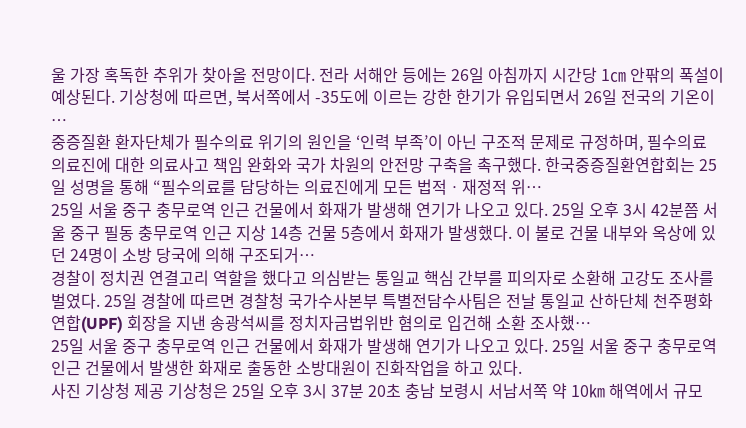울 가장 혹독한 추위가 찾아올 전망이다. 전라 서해안 등에는 26일 아침까지 시간당 1㎝ 안팎의 폭설이 예상된다. 기상청에 따르면, 북서쪽에서 -35도에 이르는 강한 한기가 유입되면서 26일 전국의 기온이 …
중증질환 환자단체가 필수의료 위기의 원인을 ‘인력 부족’이 아닌 구조적 문제로 규정하며, 필수의료 의료진에 대한 의료사고 책임 완화와 국가 차원의 안전망 구축을 촉구했다. 한국중증질환연합회는 25일 성명을 통해 “필수의료를 담당하는 의료진에게 모든 법적ㆍ재정적 위…
25일 서울 중구 충무로역 인근 건물에서 화재가 발생해 연기가 나오고 있다. 25일 오후 3시 42분쯤 서울 중구 필동 충무로역 인근 지상 14층 건물 5층에서 화재가 발생했다. 이 불로 건물 내부와 옥상에 있던 24명이 소방 당국에 의해 구조되거…
경찰이 정치권 연결고리 역할을 했다고 의심받는 통일교 핵심 간부를 피의자로 소환해 고강도 조사를 벌였다. 25일 경찰에 따르면 경찰청 국가수사본부 특별전담수사팀은 전날 통일교 산하단체 천주평화연합(UPF) 회장을 지낸 송광석씨를 정치자금법위반 혐의로 입건해 소환 조사했…
25일 서울 중구 충무로역 인근 건물에서 화재가 발생해 연기가 나오고 있다. 25일 서울 중구 충무로역 인근 건물에서 발생한 화재로 출동한 소방대원이 진화작업을 하고 있다.
사진 기상청 제공 기상청은 25일 오후 3시 37분 20초 충남 보령시 서남서쪽 약 10㎞ 해역에서 규모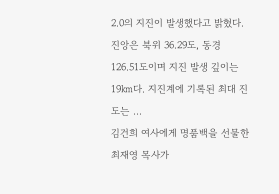2.0의 지진이 발생했다고 밝혔다. 진앙은 북위 36.29도, 동경 126.51도이며 지진 발생 깊이는 19㎞다. 지진계에 기록된 최대 진도는 …
김건희 여사에게 명품백을 선물한 최재영 목사가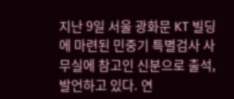지난 9일 서울 광화문 KT 빌딩에 마련된 민중기 특별검사 사무실에 참고인 신분으로 출석, 발언하고 있다. 연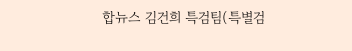합뉴스 김건희 특검팀(특별검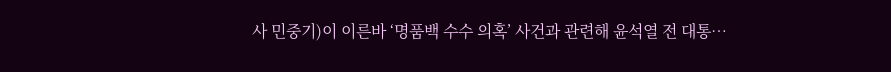사 민중기)이 이른바 ‘명품백 수수 의혹’ 사건과 관련해 윤석열 전 대통…